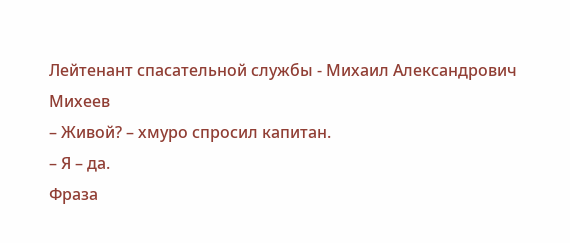Лейтенант спасательной службы - Михаил Александрович Михеев
– Живой? – хмуро спросил капитан.
– Я – да.
Фраза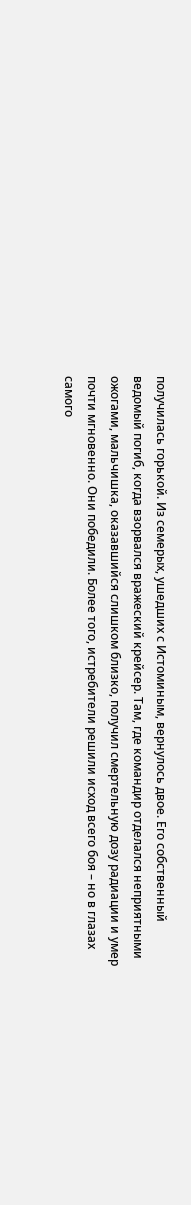получилась горькой. Из семерых, ушедших с Истоминым, вернулось двое. Его собственный ведомый погиб, когда взорвался вражеский крейсер. Там, где командир отделался неприятными ожогами, мальчишка, оказавшийся слишком близко, получил смертельную дозу радиации и умер почти мгновенно. Они победили. Более того, истребители решили исход всего боя – но в глазах самого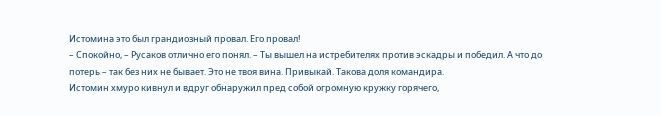Истомина это был грандиозный провал. Его провал!
– Спокойно, – Русаков отлично его понял. – Ты вышел на истребителях против эскадры и победил. А что до потерь – так без них не бывает. Это не твоя вина. Привыкай. Такова доля командира.
Истомин хмуро кивнул и вдруг обнаружил пред собой огромную кружку горячего,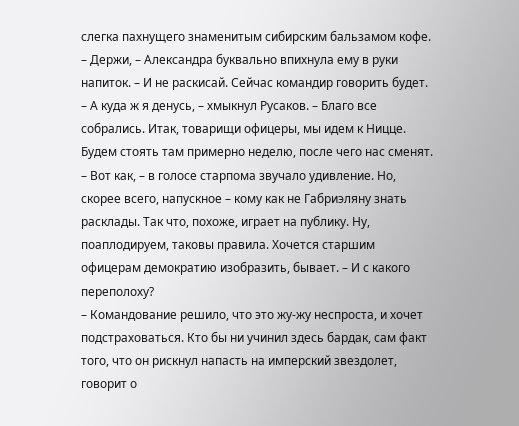слегка пахнущего знаменитым сибирским бальзамом кофе.
– Держи, – Александра буквально впихнула ему в руки напиток. – И не раскисай. Сейчас командир говорить будет.
– А куда ж я денусь, – хмыкнул Русаков. – Благо все собрались. Итак, товарищи офицеры, мы идем к Ницце. Будем стоять там примерно неделю, после чего нас сменят.
– Вот как, – в голосе старпома звучало удивление. Но, скорее всего, напускное – кому как не Габриэляну знать расклады. Так что, похоже, играет на публику. Ну, поаплодируем, таковы правила. Хочется старшим офицерам демократию изобразить, бывает. – И с какого переполоху?
– Командование решило, что это жу-жу неспроста, и хочет подстраховаться. Кто бы ни учинил здесь бардак, сам факт того, что он рискнул напасть на имперский звездолет, говорит о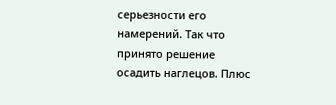серьезности его намерений. Так что принято решение осадить наглецов. Плюс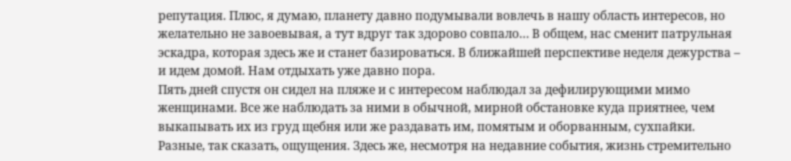репутация. Плюс, я думаю, планету давно подумывали вовлечь в нашу область интересов, но желательно не завоевывая, а тут вдруг так здорово совпало… В общем, нас сменит патрульная эскадра, которая здесь же и станет базироваться. В ближайшей перспективе неделя дежурства – и идем домой. Нам отдыхать уже давно пора.
Пять дней спустя он сидел на пляже и с интересом наблюдал за дефилирующими мимо женщинами. Все же наблюдать за ними в обычной, мирной обстановке куда приятнее, чем выкапывать их из груд щебня или же раздавать им, помятым и оборванным, сухпайки. Разные, так сказать, ощущения. Здесь же, несмотря на недавние события, жизнь стремительно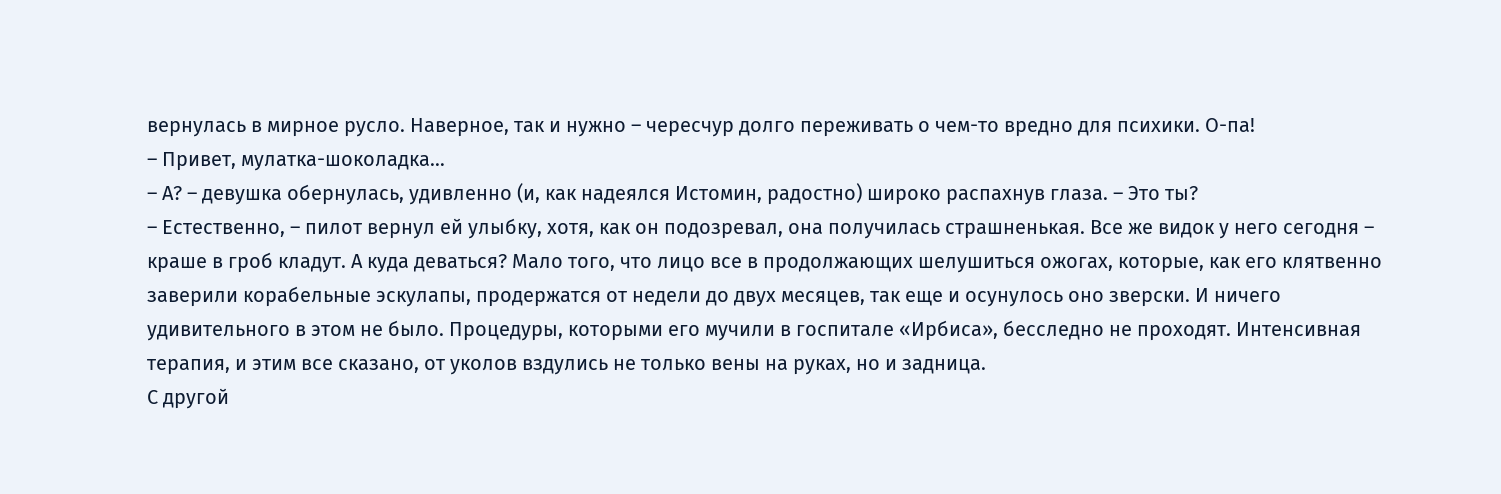вернулась в мирное русло. Наверное, так и нужно – чересчур долго переживать о чем-то вредно для психики. О-па!
– Привет, мулатка-шоколадка…
– А? – девушка обернулась, удивленно (и, как надеялся Истомин, радостно) широко распахнув глаза. – Это ты?
– Естественно, – пилот вернул ей улыбку, хотя, как он подозревал, она получилась страшненькая. Все же видок у него сегодня – краше в гроб кладут. А куда деваться? Мало того, что лицо все в продолжающих шелушиться ожогах, которые, как его клятвенно заверили корабельные эскулапы, продержатся от недели до двух месяцев, так еще и осунулось оно зверски. И ничего удивительного в этом не было. Процедуры, которыми его мучили в госпитале «Ирбиса», бесследно не проходят. Интенсивная терапия, и этим все сказано, от уколов вздулись не только вены на руках, но и задница.
С другой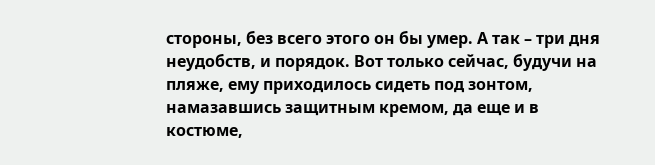стороны, без всего этого он бы умер. А так – три дня неудобств, и порядок. Вот только сейчас, будучи на пляже, ему приходилось сидеть под зонтом, намазавшись защитным кремом, да еще и в костюме,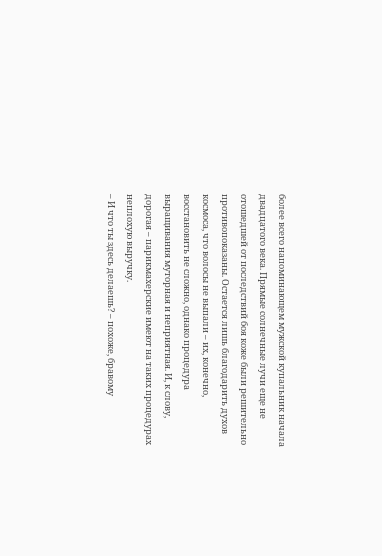более всего напоминающем мужской купальник начала двадцатого века. Прямые солнечные лучи еще не отошедшей от последствий боя коже были решительно противопоказаны. Остается лишь благодарить духов космоса, что волосы не выпали – их, конечно, восстановить не сложно, однако процедура выращивания муторная и неприятная. И, к слову, дорогая – парикмахерские имеют на таких процедурах неплохую выручку.
– И что ты здесь делаешь? – похоже, бравому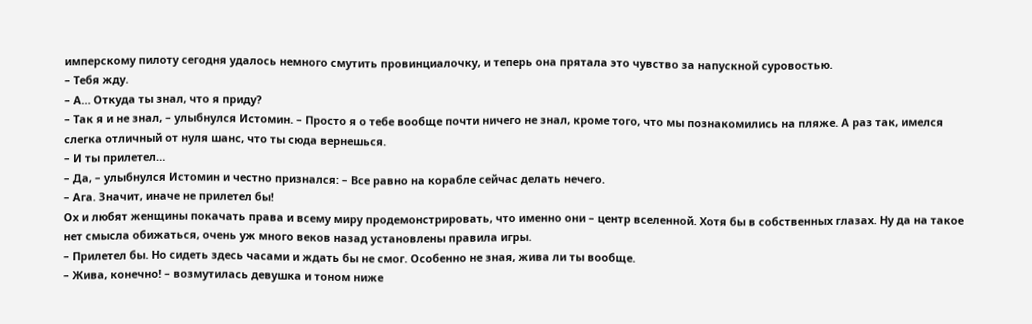имперскому пилоту сегодня удалось немного смутить провинциалочку, и теперь она прятала это чувство за напускной суровостью.
– Тебя жду.
– А… Откуда ты знал, что я приду?
– Так я и не знал, – улыбнулся Истомин. – Просто я о тебе вообще почти ничего не знал, кроме того, что мы познакомились на пляже. А раз так, имелся слегка отличный от нуля шанс, что ты сюда вернешься.
– И ты прилетел…
– Да, – улыбнулся Истомин и честно признался: – Все равно на корабле сейчас делать нечего.
– Ага. Значит, иначе не прилетел бы!
Ох и любят женщины покачать права и всему миру продемонстрировать, что именно они – центр вселенной. Хотя бы в собственных глазах. Ну да на такое нет смысла обижаться, очень уж много веков назад установлены правила игры.
– Прилетел бы. Но сидеть здесь часами и ждать бы не смог. Особенно не зная, жива ли ты вообще.
– Жива, конечно! – возмутилась девушка и тоном ниже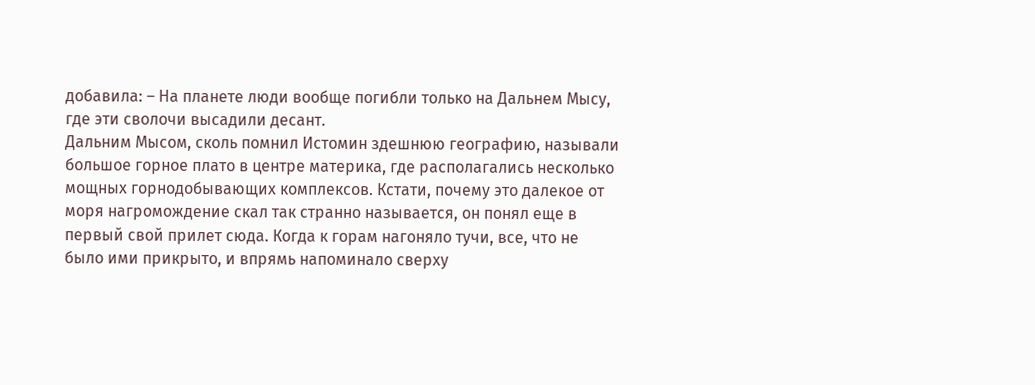добавила: – На планете люди вообще погибли только на Дальнем Мысу, где эти сволочи высадили десант.
Дальним Мысом, сколь помнил Истомин здешнюю географию, называли большое горное плато в центре материка, где располагались несколько мощных горнодобывающих комплексов. Кстати, почему это далекое от моря нагромождение скал так странно называется, он понял еще в первый свой прилет сюда. Когда к горам нагоняло тучи, все, что не было ими прикрыто, и впрямь напоминало сверху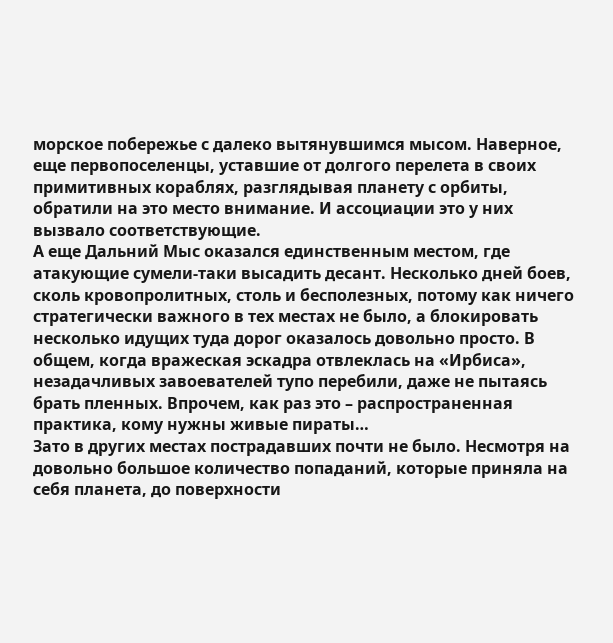морское побережье с далеко вытянувшимся мысом. Наверное, еще первопоселенцы, уставшие от долгого перелета в своих примитивных кораблях, разглядывая планету с орбиты, обратили на это место внимание. И ассоциации это у них вызвало соответствующие.
А еще Дальний Мыс оказался единственным местом, где атакующие сумели-таки высадить десант. Несколько дней боев, сколь кровопролитных, столь и бесполезных, потому как ничего стратегически важного в тех местах не было, а блокировать несколько идущих туда дорог оказалось довольно просто. В общем, когда вражеская эскадра отвлеклась на «Ирбиса», незадачливых завоевателей тупо перебили, даже не пытаясь брать пленных. Впрочем, как раз это – распространенная практика, кому нужны живые пираты…
Зато в других местах пострадавших почти не было. Несмотря на довольно большое количество попаданий, которые приняла на себя планета, до поверхности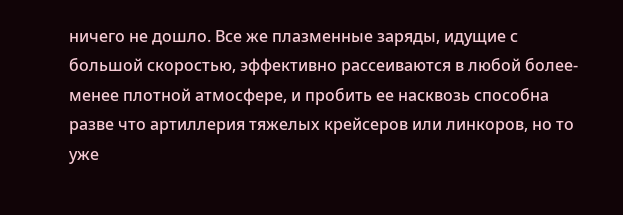ничего не дошло. Все же плазменные заряды, идущие с большой скоростью, эффективно рассеиваются в любой более-менее плотной атмосфере, и пробить ее насквозь способна разве что артиллерия тяжелых крейсеров или линкоров, но то уже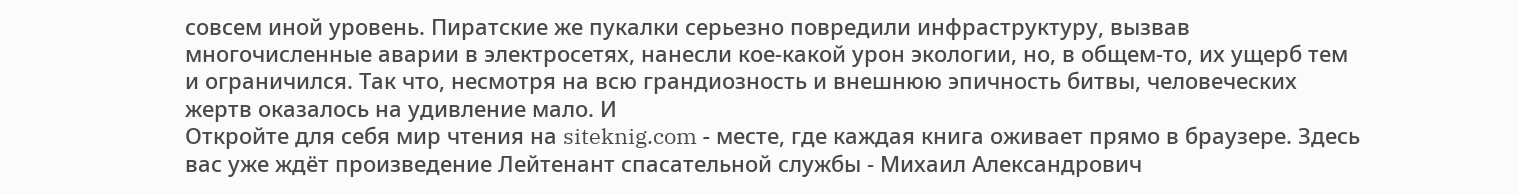совсем иной уровень. Пиратские же пукалки серьезно повредили инфраструктуру, вызвав многочисленные аварии в электросетях, нанесли кое-какой урон экологии, но, в общем-то, их ущерб тем и ограничился. Так что, несмотря на всю грандиозность и внешнюю эпичность битвы, человеческих жертв оказалось на удивление мало. И
Откройте для себя мир чтения на siteknig.com - месте, где каждая книга оживает прямо в браузере. Здесь вас уже ждёт произведение Лейтенант спасательной службы - Михаил Александрович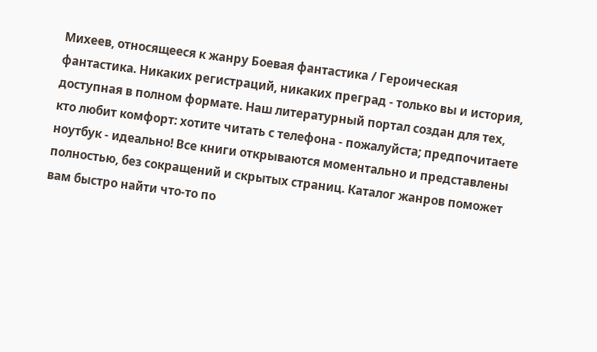Михеев, относящееся к жанру Боевая фантастика / Героическая фантастика. Никаких регистраций, никаких преград - только вы и история, доступная в полном формате. Наш литературный портал создан для тех, кто любит комфорт: хотите читать с телефона - пожалуйста; предпочитаете ноутбук - идеально! Все книги открываются моментально и представлены полностью, без сокращений и скрытых страниц. Каталог жанров поможет вам быстро найти что-то по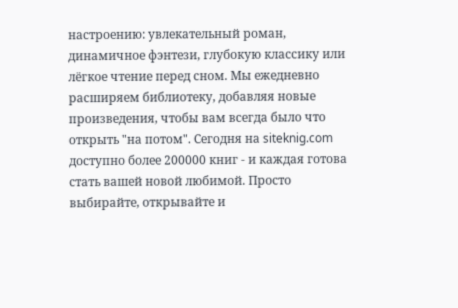настроению: увлекательный роман, динамичное фэнтези, глубокую классику или лёгкое чтение перед сном. Мы ежедневно расширяем библиотеку, добавляя новые произведения, чтобы вам всегда было что открыть "на потом". Сегодня на siteknig.com доступно более 200000 книг - и каждая готова стать вашей новой любимой. Просто выбирайте, открывайте и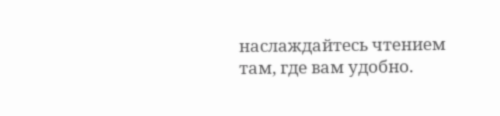наслаждайтесь чтением там, где вам удобно.